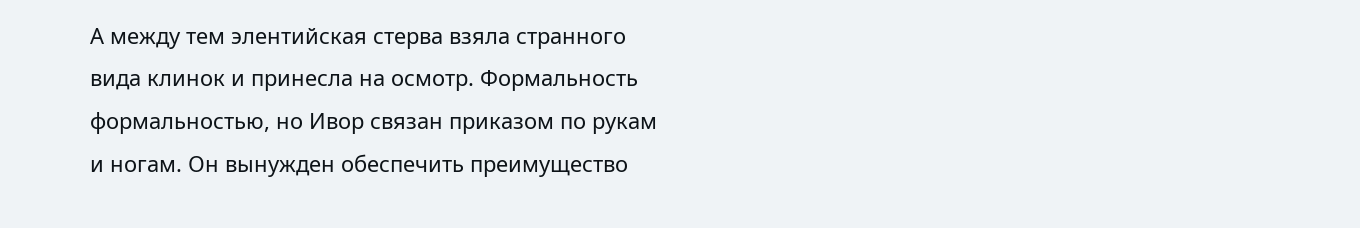А между тем элентийская стерва взяла странного вида клинок и принесла на осмотр. Формальность формальностью, но Ивор связан приказом по рукам и ногам. Он вынужден обеспечить преимущество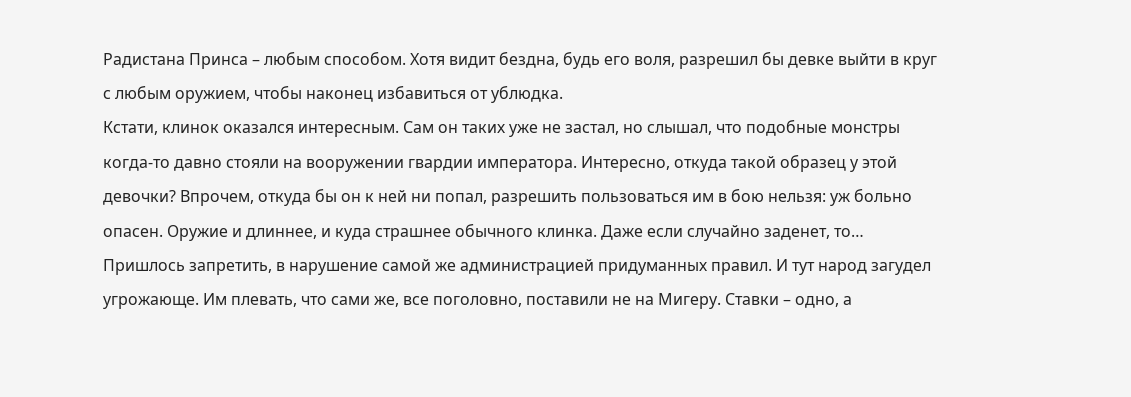Радистана Принса – любым способом. Хотя видит бездна, будь его воля, разрешил бы девке выйти в круг с любым оружием, чтобы наконец избавиться от ублюдка.
Кстати, клинок оказался интересным. Сам он таких уже не застал, но слышал, что подобные монстры когда-то давно стояли на вооружении гвардии императора. Интересно, откуда такой образец у этой девочки? Впрочем, откуда бы он к ней ни попал, разрешить пользоваться им в бою нельзя: уж больно опасен. Оружие и длиннее, и куда страшнее обычного клинка. Даже если случайно заденет, то…
Пришлось запретить, в нарушение самой же администрацией придуманных правил. И тут народ загудел угрожающе. Им плевать, что сами же, все поголовно, поставили не на Мигеру. Ставки – одно, а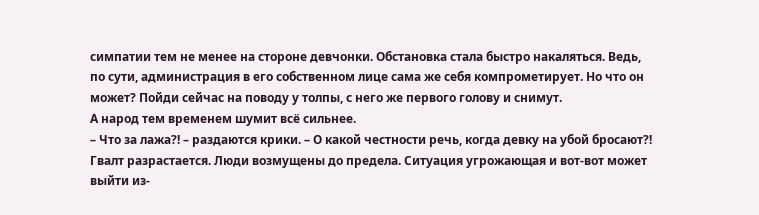симпатии тем не менее на стороне девчонки. Обстановка стала быстро накаляться. Ведь, по сути, администрация в его собственном лице сама же себя компрометирует. Но что он может? Пойди сейчас на поводу у толпы, с него же первого голову и снимут.
А народ тем временем шумит всё сильнее.
– Что за лажа?! – раздаются крики. – О какой честности речь, когда девку на убой бросают?!
Гвалт разрастается. Люди возмущены до предела. Ситуация угрожающая и вот-вот может выйти из-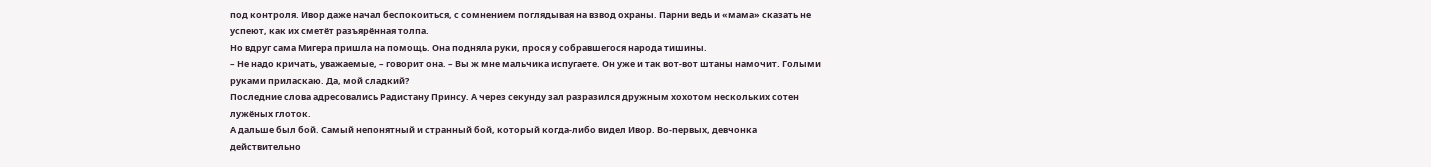под контроля. Ивор даже начал беспокоиться, с сомнением поглядывая на взвод охраны. Парни ведь и «мама» сказать не успеют, как их сметёт разъярённая толпа.
Но вдруг сама Мигера пришла на помощь. Она подняла руки, прося у собравшегося народа тишины.
– Не надо кричать, уважаемые, – говорит она. – Вы ж мне мальчика испугаете. Он уже и так вот-вот штаны намочит. Голыми руками приласкаю. Да, мой сладкий?
Последние слова адресовались Радистану Принсу. А через секунду зал разразился дружным хохотом нескольких сотен лужёных глоток.
А дальше был бой. Самый непонятный и странный бой, который когда-либо видел Ивор. Во-первых, девчонка действительно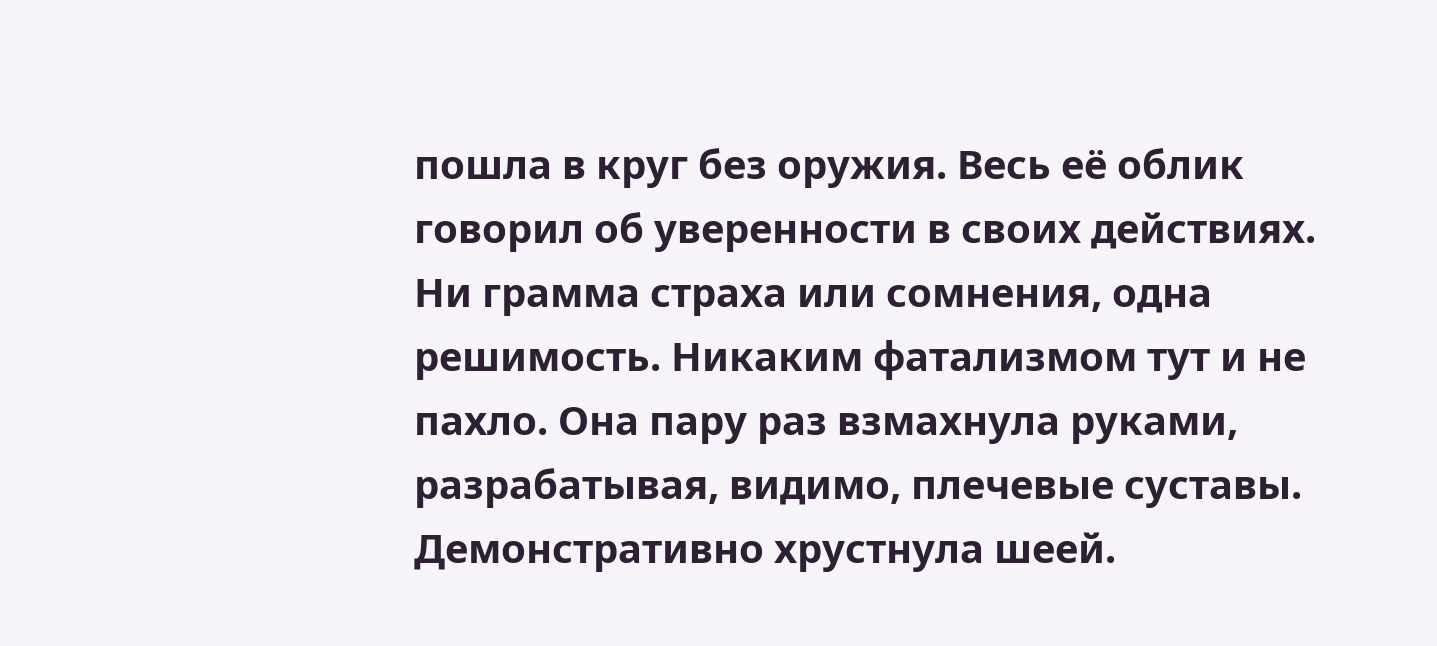пошла в круг без оружия. Весь её облик говорил об уверенности в своих действиях. Ни грамма страха или сомнения, одна решимость. Никаким фатализмом тут и не пахло. Она пару раз взмахнула руками, разрабатывая, видимо, плечевые суставы. Демонстративно хрустнула шеей.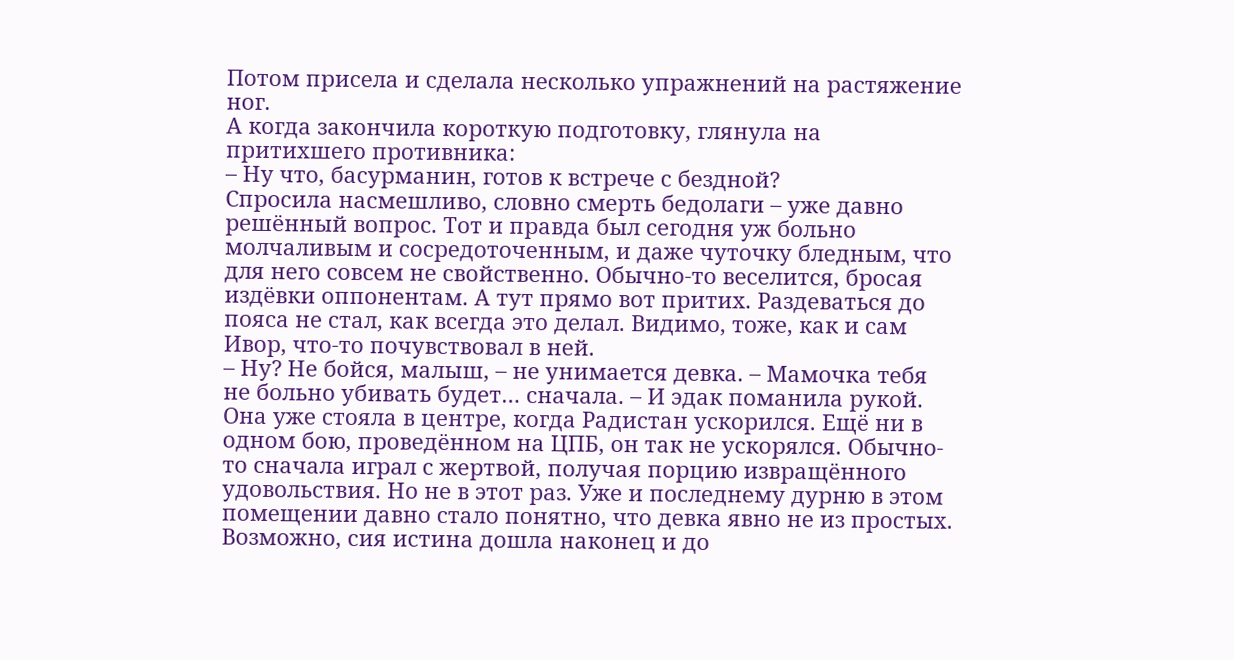Потом присела и сделала несколько упражнений на растяжение ног.
А когда закончила короткую подготовку, глянула на притихшего противника:
– Ну что, басурманин, готов к встрече с бездной?
Спросила насмешливо, словно смерть бедолаги – уже давно решённый вопрос. Тот и правда был сегодня уж больно молчаливым и сосредоточенным, и даже чуточку бледным, что для него совсем не свойственно. Обычно-то веселится, бросая издёвки оппонентам. А тут прямо вот притих. Раздеваться до пояса не стал, как всегда это делал. Видимо, тоже, как и сам Ивор, что-то почувствовал в ней.
– Ну? Не бойся, малыш, – не унимается девка. – Мамочка тебя не больно убивать будет… сначала. – И эдак поманила рукой.
Она уже стояла в центре, когда Радистан ускорился. Ещё ни в одном бою, проведённом на ЦПБ, он так не ускорялся. Обычно-то сначала играл с жертвой, получая порцию извращённого удовольствия. Но не в этот раз. Уже и последнему дурню в этом помещении давно стало понятно, что девка явно не из простых.
Возможно, сия истина дошла наконец и до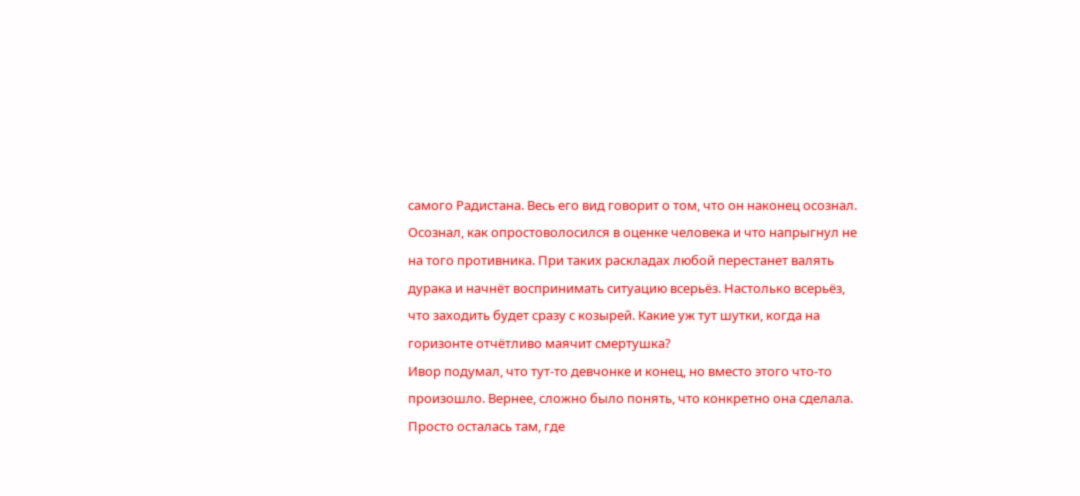самого Радистана. Весь его вид говорит о том, что он наконец осознал. Осознал, как опростоволосился в оценке человека и что напрыгнул не на того противника. При таких раскладах любой перестанет валять дурака и начнёт воспринимать ситуацию всерьёз. Настолько всерьёз, что заходить будет сразу с козырей. Какие уж тут шутки, когда на горизонте отчётливо маячит смертушка?
Ивор подумал, что тут-то девчонке и конец, но вместо этого что-то произошло. Вернее, сложно было понять, что конкретно она сделала. Просто осталась там, где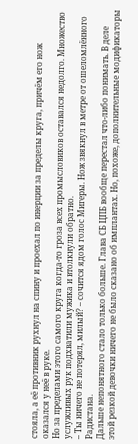стояла, а её противник рухнул на спину и проехал по инерции за пределы круга, причём его нож оказался у неё в руке.
Но за пределами этого самого круга когда-то гроза всех промысловиков оставался недолго. Множество услужливых рук подхватили мужика и втолкнули обратно.
– Ты ничего не потерял, милый? – сочится ядом голос Мигеры. Нож звякнул в метре от ошеломлённого Радистана.
Дальше непонятного стало только больше. Глава СБ ЦПБ вообще перестал что-либо понимать. В деле этой резкой девочки ничего не было сказано об имплантах. Но, похоже, дополнительные модификаторы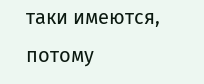таки имеются, потому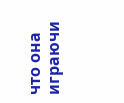что она играючи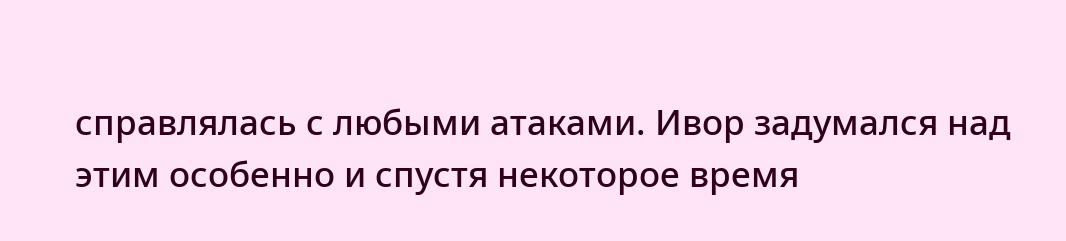справлялась с любыми атаками. Ивор задумался над этим особенно и спустя некоторое время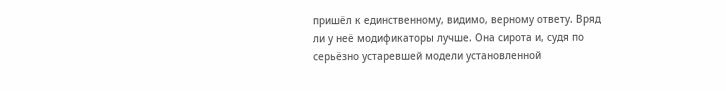пришёл к единственному, видимо, верному ответу. Вряд ли у неё модификаторы лучше. Она сирота и, судя по серьёзно устаревшей модели установленной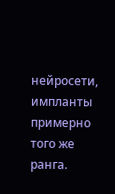нейросети, импланты примерно того же ранга.